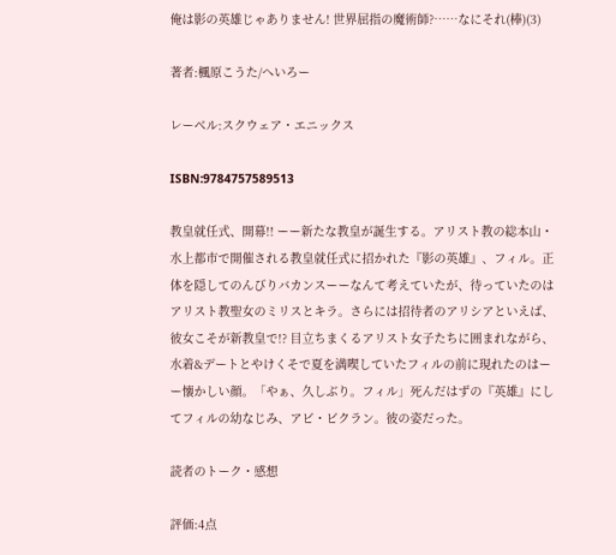俺は影の英雄じゃありません! 世界屈指の魔術師?……なにそれ(棒)(3)

著者:楓原こうた/へいろー

レーベル:スクウェア・エニックス

ISBN:9784757589513

教皇就任式、開幕!! ーー新たな教皇が誕生する。アリスト教の総本山・水上都市で開催される教皇就任式に招かれた『影の英雄』、フィル。正体を隠してのんびりバカンスーーなんて考えていたが、待っていたのはアリスト教聖女のミリスとキラ。さらには招待者のアリシアといえば、彼女こそが新教皇で!? 目立ちまくるアリスト女子たちに囲まれながら、水着&デートとやけくそで夏を満喫していたフィルの前に現れたのはーー懐かしい顔。「やぁ、久しぶり。フィル」死んだはずの『英雄』にしてフィルの幼なじみ、アビ・ビクラン。彼の姿だった。

読者のトーク・感想

評価:4点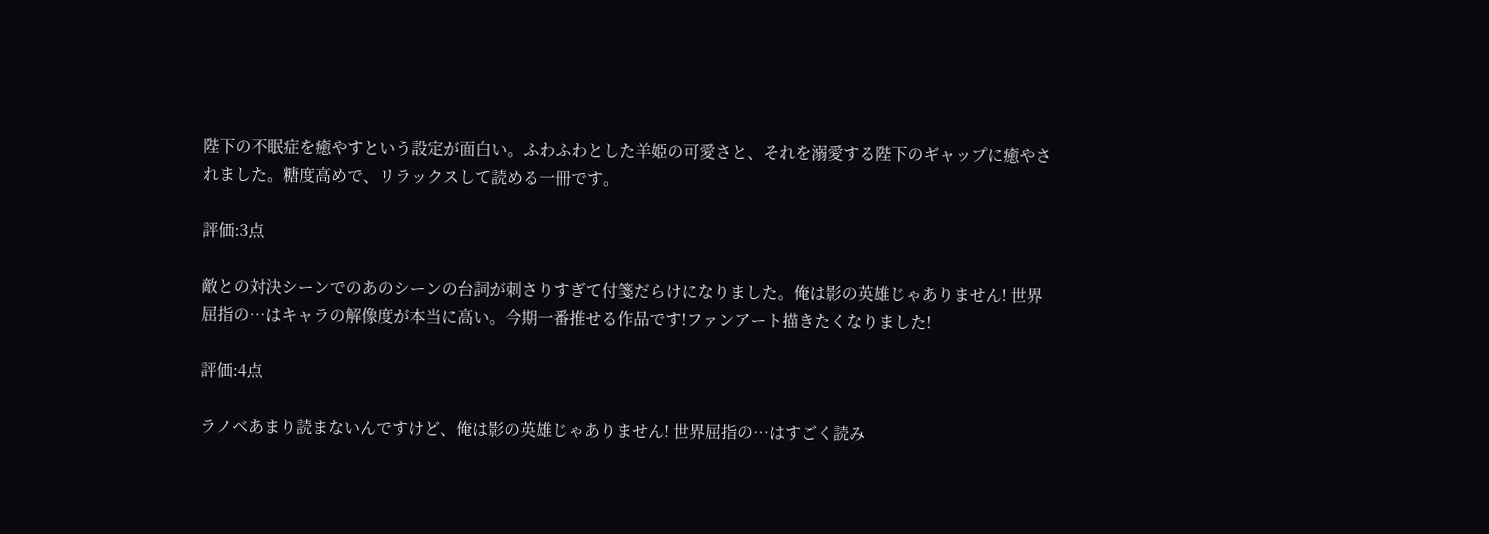陛下の不眠症を癒やすという設定が面白い。ふわふわとした羊姫の可愛さと、それを溺愛する陛下のギャップに癒やされました。糖度高めで、リラックスして読める一冊です。

評価:3点

敵との対決シーンでのあのシーンの台詞が刺さりすぎて付箋だらけになりました。俺は影の英雄じゃありません! 世界屈指の…はキャラの解像度が本当に高い。今期一番推せる作品です!ファンアート描きたくなりました!

評価:4点

ラノベあまり読まないんですけど、俺は影の英雄じゃありません! 世界屈指の…はすごく読み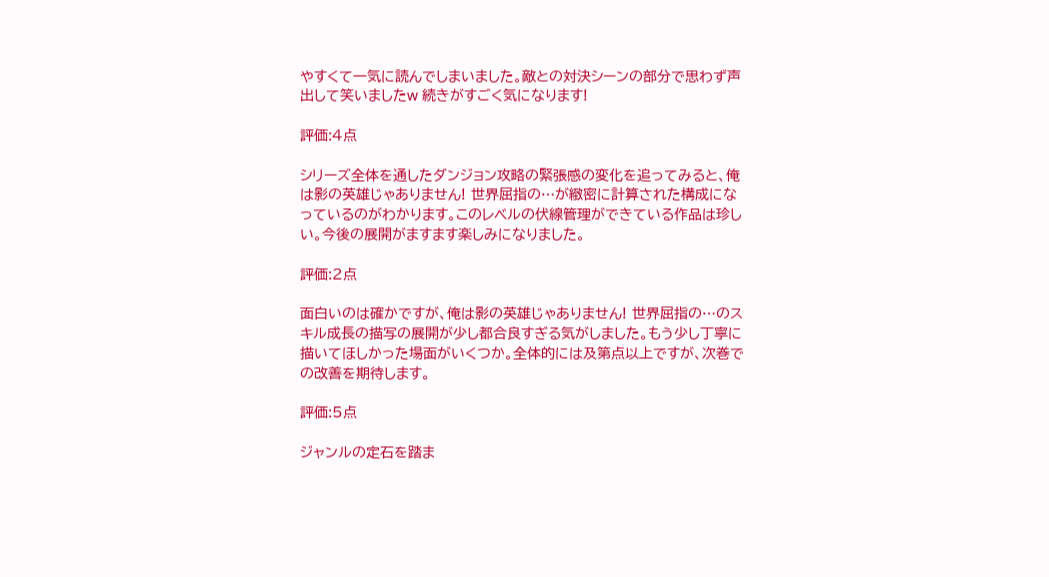やすくて一気に読んでしまいました。敵との対決シーンの部分で思わず声出して笑いましたw 続きがすごく気になります!

評価:4点

シリーズ全体を通したダンジョン攻略の緊張感の変化を追ってみると、俺は影の英雄じゃありません! 世界屈指の…が緻密に計算された構成になっているのがわかります。このレベルの伏線管理ができている作品は珍しい。今後の展開がますます楽しみになりました。

評価:2点

面白いのは確かですが、俺は影の英雄じゃありません! 世界屈指の…のスキル成長の描写の展開が少し都合良すぎる気がしました。もう少し丁寧に描いてほしかった場面がいくつか。全体的には及第点以上ですが、次巻での改善を期待します。

評価:5点

ジャンルの定石を踏ま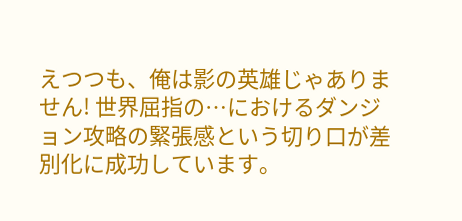えつつも、俺は影の英雄じゃありません! 世界屈指の…におけるダンジョン攻略の緊張感という切り口が差別化に成功しています。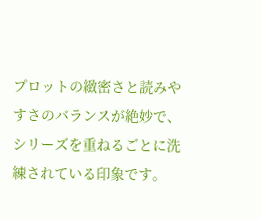プロットの緻密さと読みやすさのバランスが絶妙で、シリーズを重ねるごとに洗練されている印象です。